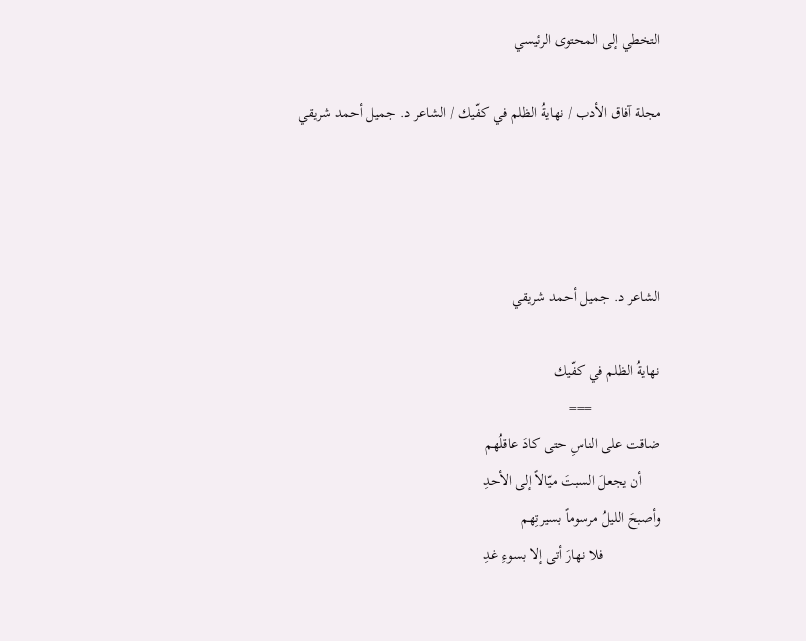التخطي إلى المحتوى الرئيسي

مجلة آفاق الأدب / نهايةُ الظلم في كفّيك / الشاعر د. جميل أحمد شريقي




الشاعر د. جميل أحمد شريقي

نهايةُ الظلم في كفّيك
                  ===
ضاقت على الناسِ حتى كادَ عاقلُهم
     أن يجعلَ السبتَ ميّالاً إلى الأحدِ
وأصبحَ الليلُ مرسوماً بسيرتِهم
               فلا نهارَ أتى إلا بسوءِ غدِ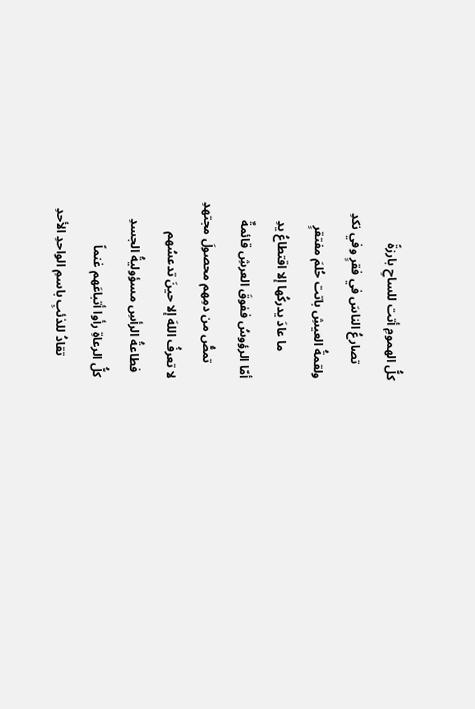كلُّ الهمومِ أتت للساحِ بارزةً
     تصارعُ الناسَ في فقرٍ وفي نكدِ
ولقمةُ العيشِ باتت حُلمَ مفتقرٍ
         ما عادَ يدركُها إلا اقتطاعُ يدِ
أمّا الرؤوسُ ففوقَ العرشِ قائمةٌ
     تمصُّ من دمِهم محصولَ مجتهدِ
لا تعرفُ اللهَ إلا حينَ تدعسُهم
  فطاعةُ الرأسِ مسؤوليةُ الجسدِ
كلُّ الرعاةِ رأوا أتباعَهم غنماً
       تقادُ للذئبِ باسمِ الواحدِ الأحدِ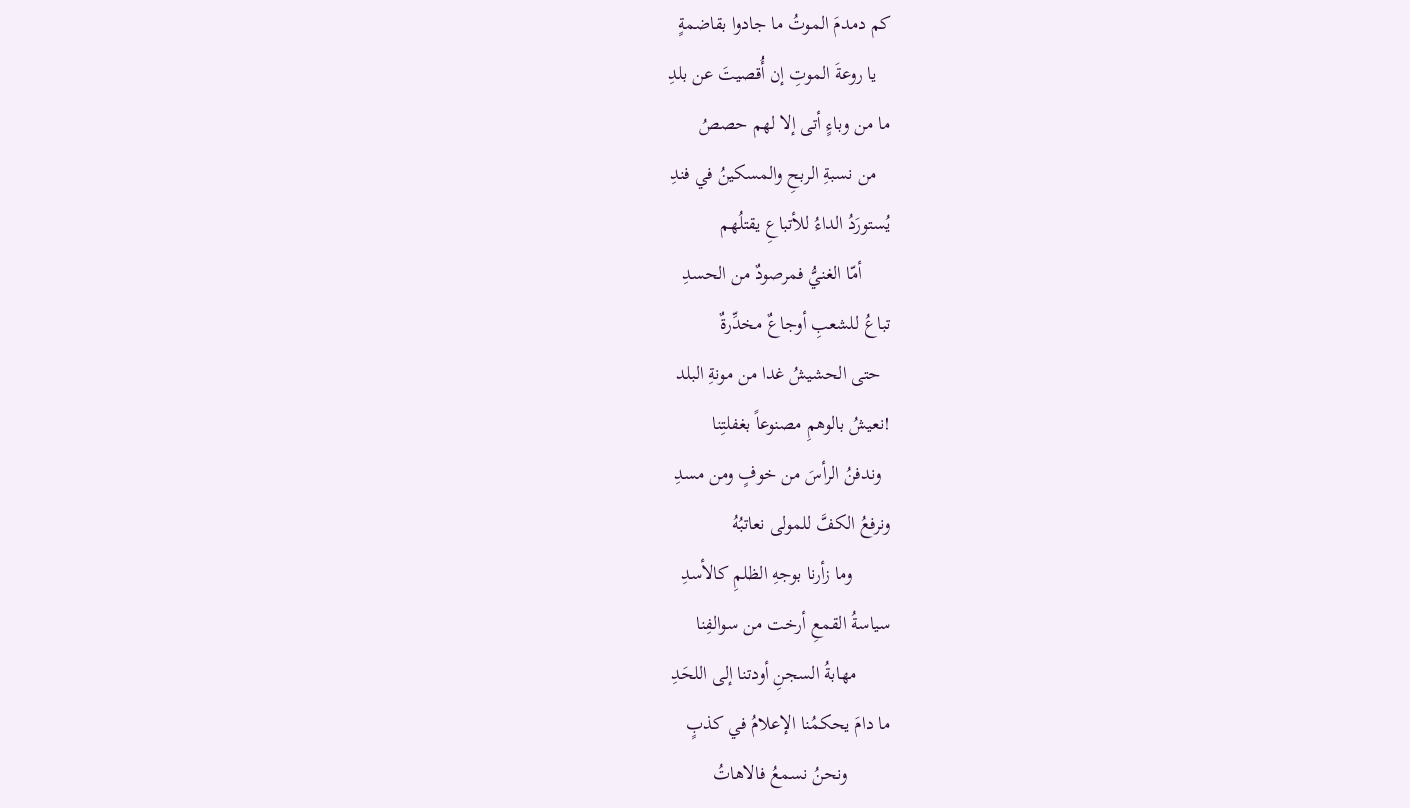كم دمدمَ الموتُ ما جادوا بقاضمةٍ
   يا روعةَ الموتِ إن أُقصيتَ عن بلدِ
ما من وباءٍ أتى إلا لهم حصصُ
   من نسبةِ الربحِ والمسكينُ في فندِ
يُستورَدُ الداءُ للأتباعِ يقتلُهم
      أمّا الغنيُّ فمرصودٌ من الحسدِ
تباعُ للشعبِ أوجاعٌ مخدِّرةٌ
  حتى الحشيشُ غدا من مونةِ البلد
!نعيشُ بالوهمِ مصنوعاً بغفلتِنا
  وندفنُ الرأسَ من خوفٍ ومن مسدِ
ونرفعُ الكفَّ للمولى نعاتبُهُ
        وما زأرنا بوجهِ الظلمِ كالأسدِ
سياسةُ القمعِ أرخت من سوالفِنا
       مهابةُ السجنِ أودتنا إلى اللحَدِ
ما دامَ يحكمُنا الإعلامُ في كذبٍ
         ونحنُ نسمعُ فالاهاتُ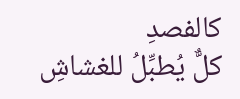كالفصدِ
كلٌّ يُطبِّلُ للغشاشِ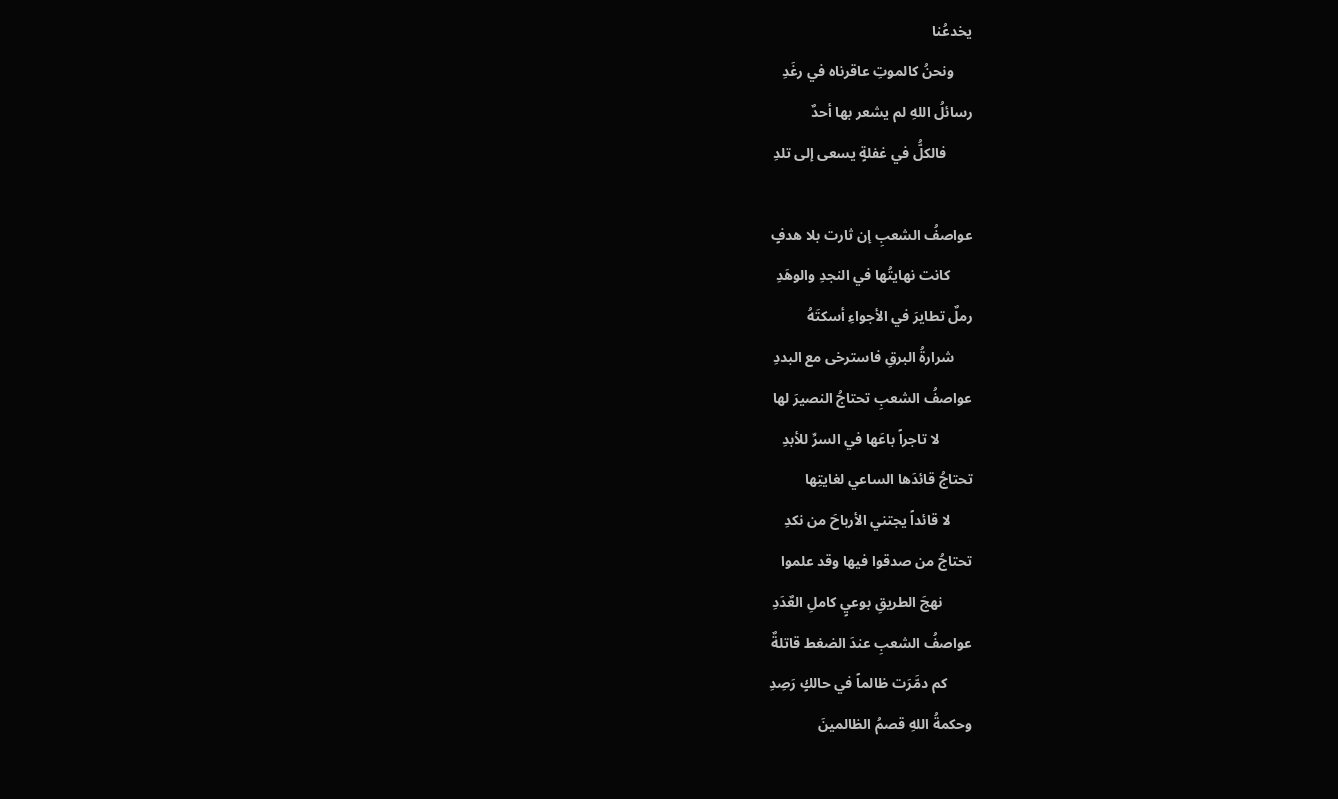يخدعُنا
     ونحنُ كالموتِ عاقرناه في رغَدِ
رسائلُ اللهِ لم يشعر بها أحدٌ
       فالكلُّ في غفلةٍ يسعى إلى تلدِ

عواصفُ الشعبِ إن ثارت بلا هدفٍ
      كانت نهايتُها في النجدِ والوهَدِ
رملٌ تطايرَ في الأجواءِ أسكتَهُ
     شرارةُ البرقِ فاسترخى مع البددِ
عواصفُ الشعبِ تحتاجُ النصيرَ لها
         لا تاجراً باعَها في السرِّ للأبدِ
تحتاجُ قائدَها الساعي لغايتِها
      لا قائداً يجتني الأرباحَ من نكدِ
تحتاجُ من صدقوا فيها وقد علموا
        نهجَ الطريقِ بوعيٍ كاملِ العٌدَدِ
عواصفُ الشعبِ عندَ الضغط قاتلةٌ
       كم دمَّرَت ظالماً في حالكٍ رَصِدِ
وحكمةُ اللهِ قصمُ الظالمينَ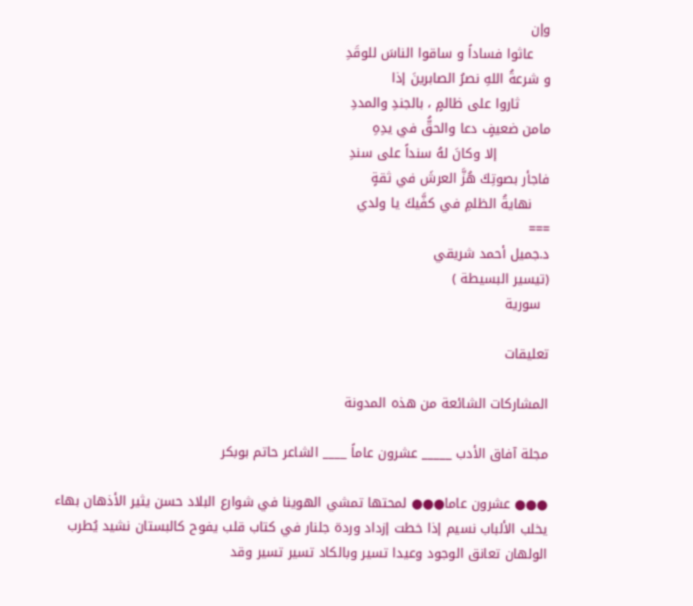وإن
    عاثوا فساداً و ساقوا الناسَ للوقَدِ
و شرعةُ اللهِ نصرُ الصابرينَ إذا
       ثاروا على ظالمٍ ، بالجندِ والمددِ
مامن ضعيفٍ دعا والحقُّ في يدِهِ
            إلا وكانَ لهُ سنداً على سندِ
فاجأر بصوتِكَ هُزَّ العرشَ في ثقةٍ
    نهايةُ الظلمِ في كفَّيكَ يا ولدي
===
د.جميل أحمد شريقي
(تيسير البسيطة )
  سورية

تعليقات

المشاركات الشائعة من هذه المدونة

مجلة آفاق الأدب _____ عشرون عاماً ____ الشاعر حاتم بوبكر

●●● عشرون عاما●●● لمحتها تمشي الهوينا في شوارع البلاد حسن يثير الأذهان بهاء يخلب الألباب نسيم إذا خطت إزداد وردة جلنار في كتاب قلب يفوح كالبستان نشيد يُطرب الولهان تعانق الوجود وعيدا تسير وبالكاد تسير تسير وقد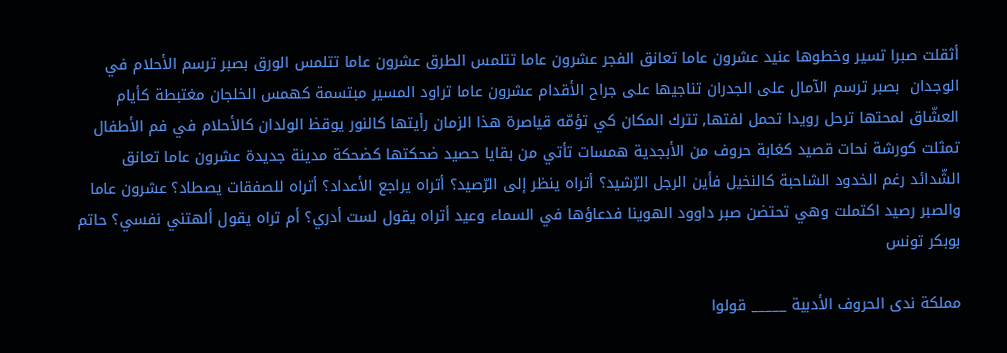أثقلت صبرا تسير وخطوها عنيد عشرون عاما تعانق الفجر عشرون عاما تتلمس الطرق عشرون عاما تتلمس الورق بصبر ترسم الأحلام في الوجدان  بصبر ترسم الآمال على الجدران تناجيها على جراح الأقدام عشرون عاما تراود المسير مبتسمة كهمس الخلجان مغتبطة كأيام العشّاق لمحتها ترحل رويدا تحمل لفتها, تترك المكان كي تؤمّه قياصرة هذا الزمان رأيتها كالنور يوقظ الولدان كالأحلام في فم الأطفال تمثلت كورشة نحات قصيد كغابة حروف من الأبجدية همسات تأتي من بقايا حصيد ضحكتها كضحكة مدينة جديدة عشرون عاما تعانق الشّدائد رغم الخدود الشاحبة كالنخيل فأين الرجل الرّشيد؟ أتراه ينظر إلى الرّصيد؟ أتراه يراجع الأعداد؟ أتراه للصفقات يصطاد؟ عشرون عاما والصبر رصيد اكتملت وهي تحتضن صبر داوود الهوينا فدعاؤها في السماء وعيد أتراه يقول لست أدري؟ أم تراه يقول ألهتني نفسي؟ حاتم بوبكر تونس

مملكة ندى الحروف الأدبية _____ قولوا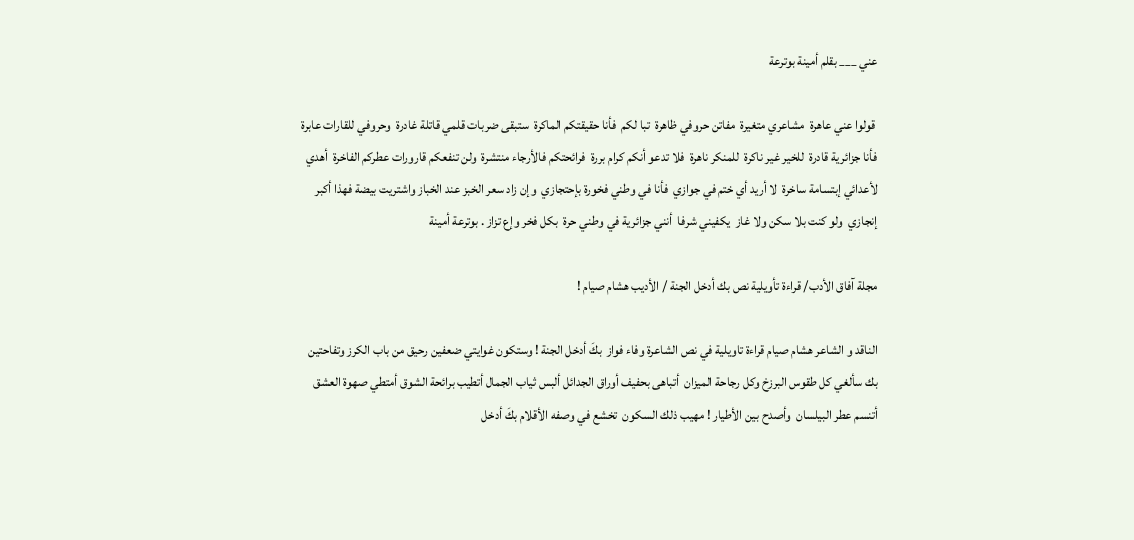عني ___ بقلم أمينة بوترعة

 قولوا عني عاهرة  مشاعري متغيرة  مفاتن حروفي ظاهرة  تبا لكم  فأنا حقيقتكم الماكرة  ستبقى ضربات قلمي قاتلة غادرة  وحروفي للقارات عابرة  فأنا جزائرية قادرة  للخير غير ناكرة  للمنكر ناهرة  فلا تدعو أنكم كرام بررة  فرائحتكم فالأرجاء منتشرة  ولن تنفعكم قارورات عطركم الفاخرة  أهدي لأعدائي إبتسامة ساخرة  لا أريد أي ختم في جوازي  فأنا في وطني فخورة بإحتجازي  وإن زاد سعر الخبز عند الخباز واشتريت بيضة فهذا أكبر إنجازي  ولو كنت بلا سكن ولا غاز  يكفيني شرفا  أنني جزائرية في وطني حرة  بكل فخر وإع تزاز . بوترعة أمينة

مجلة آفاق الأدب/ قراءة تأويلية نص بك أدخل الجنة / الأديب هشام صيام !

الناقد و الشاعر هشام صيام قراءة تاويلية في نص الشاعرة وفاء فواز  بكَ أدخل الجنة ! وستكون غوايتي ضعفين رحيق من باب الكرز وتفاحتين  بك سألغي كل طقوس البرزخ وكل رجاحة الميزان  أتباهى بحفيف أوراق الجدائل ألبس ثياب الجمال أتطيب برائحة الشوق أمتطي صهوة العشق أتنسم عطر البيلسان  وأصدح بين الأطيار ! مهيب ذلك السكون  تخشع في وصفه الأقلام بكَ أدخل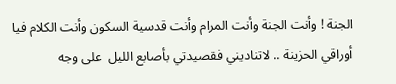الجنة ! وأنت الجنة وأنت المرام وأنت قدسية السكون وأنت الكلام فيا أوراقي الحزينة .. لاتناديني فقصيدتي بأصابع الليل  على وجه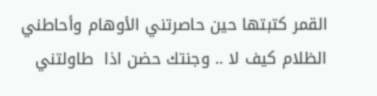القمر كتبتها حين حاصرتني الأوهام وأحاطني الظلام كيف لا .. وجنتك حضن اذا  طاولتني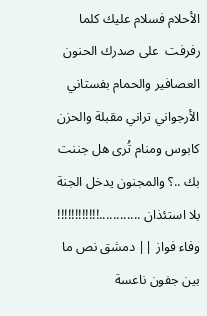الأحلام فسلام عليك كلما رفرفت  على صدرك الحنون  العصافير والحمام بفستاني الأرجواني تراني مقبلة والحزن كابوس ومنام تُرى هل جننت بك ..؟ والمجنون يدخل الجنة  بلا استئذان ............!!!!!!!!!!!! وفاء فواز || دمشق نص ما بين جفون ناعسة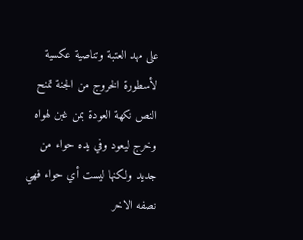على مهد العتبة وتناصية عكسية لأسطورة الخروج من الجنة تمنح النص نكهة العودة بمن غبن لهواه وخرج ليعود وفي يده حواء من جديد ولكنها ليست أي حواء فهي نصفه الاخر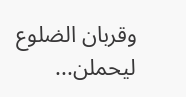وقربان الضلوع ليحملن...